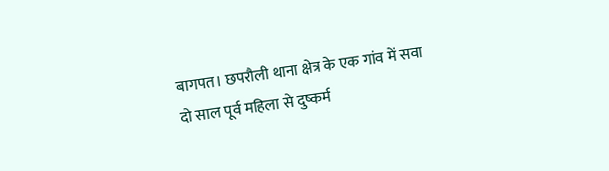बागपत। छपरौली थाना क्षेत्र के एक गांव में सवा दो साल पूर्व महिला से दुष्कर्म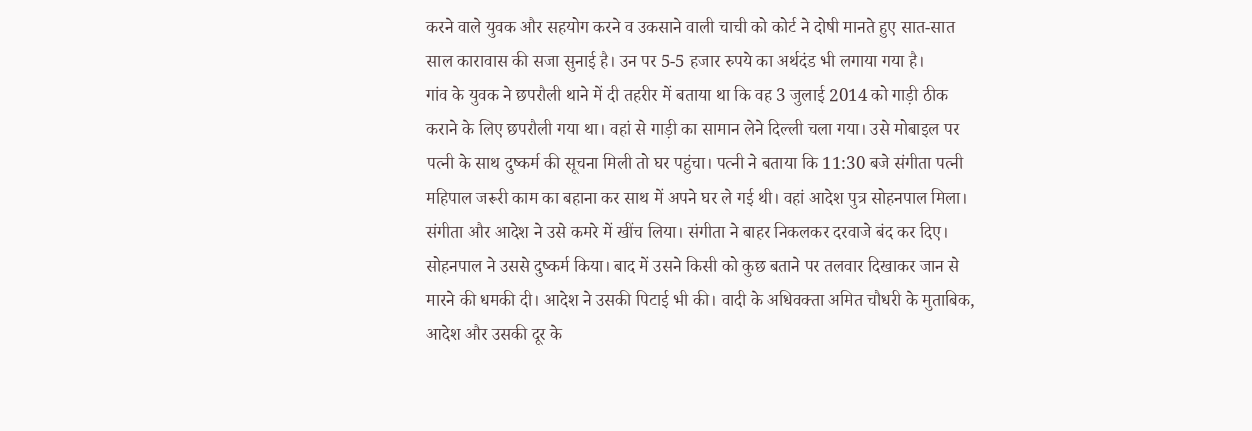करने वाले युवक और सहयोग करने व उकसाने वाली चाची को कोर्ट ने दोषी मानते हुए सात-सात साल कारावास की सजा सुनाई है। उन पर 5-5 हजार रुपये का अर्थदंड भी लगाया गया है।
गांव के युवक ने छपरौली थाने में दी तहरीर में बताया था कि वह 3 जुलाई 2014 को गाड़ी ठीक कराने के लिए छपरौली गया था। वहां से गाड़ी का सामान लेने दिल्ली चला गया। उसे मोबाइल पर पत्नी के साथ दुष्कर्म की सूचना मिली तो घर पहुंचा। पत्नी ने बताया कि 11:30 बजे संगीता पत्नी महिपाल जरूरी काम का बहाना कर साथ में अपने घर ले गई थी। वहां आदेश पुत्र सोहनपाल मिला। संगीता और आदेश ने उसे कमरे में खींच लिया। संगीता ने बाहर निकलकर दरवाजे बंद कर दिए। सोहनपाल ने उससे दुष्कर्म किया। बाद में उसने किसी को कुछ बताने पर तलवार दिखाकर जान से मारने की धमकी दी। आदेश ने उसकी पिटाई भी की। वादी के अधिवक्ता अमित चौधरी के मुताबिक, आदेश और उसकी दूर के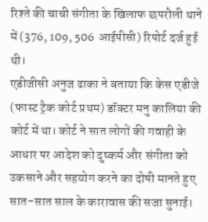रिश्ते की चाची संगीता के खिलाफ छपरौली थाने में (376, 109, 506 आईपीसी) रिपोर्ट दर्ज हुई थी।
एडीजीसी अनुज ढाका ने बताया कि केस एडीजे (फास्ट ट्रैक कोर्ट प्रथम) डॉक्टर मनु कालिया की कोर्ट में था। कोर्ट ने सात लोगों की गवाही के आधार पर आदेश को दुष्कर्म और संगीता को उकसाने और सहयोग करने का दोषी मानते हुए सात-सात साल के कारावास की सजा सुनाई।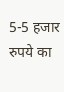5-5 हजार रुपये का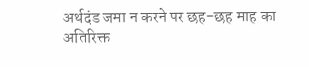अर्थदंड जमा न करने पर छह-छह माह का अतिरिक्त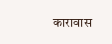कारावास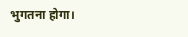भुगतना होगा।